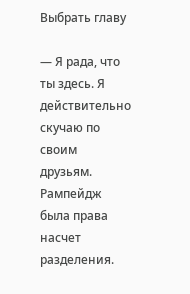Выбрать главу

— Я рада, что ты здесь. Я действительно скучаю по своим друзьям. Рампейдж была права насчет разделения.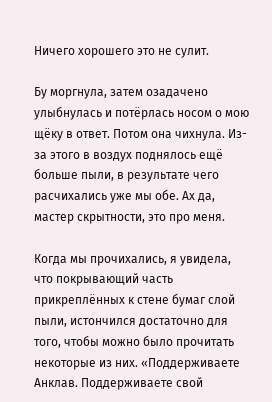Ничего хорошего это не сулит.

Бу моргнула, затем озадачено улыбнулась и потёрлась носом о мою щёку в ответ. Потом она чихнула. Из-за этого в воздух поднялось ещё больше пыли, в результате чего расчихались уже мы обе. Ах да, мастер скрытности, это про меня.

Когда мы прочихались, я увидела, что покрывающий часть прикреплённых к стене бумаг слой пыли, истончился достаточно для того, чтобы можно было прочитать некоторые из них. «Поддерживаете Анклав. Поддерживаете свой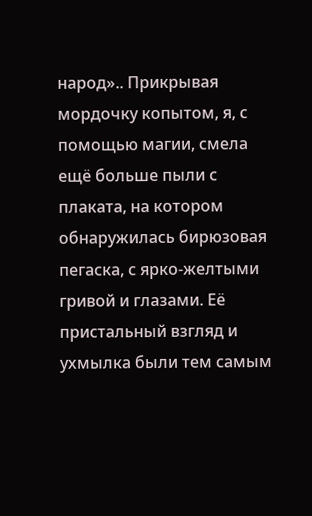народ».. Прикрывая мордочку копытом, я, с помощью магии, смела ещё больше пыли с плаката, на котором обнаружилась бирюзовая пегаска, с ярко-желтыми гривой и глазами. Её пристальный взгляд и ухмылка были тем самым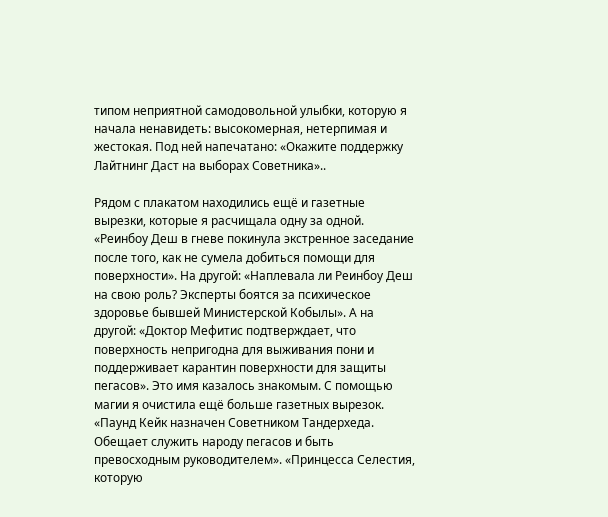типом неприятной самодовольной улыбки, которую я начала ненавидеть: высокомерная, нетерпимая и жестокая. Под ней напечатано: «Окажите поддержку Лайтнинг Даст на выборах Советника»..

Рядом с плакатом находились ещё и газетные вырезки, которые я расчищала одну за одной. «Реинбоу Деш в гневе покинула экстренное заседание после того, как не сумела добиться помощи для поверхности». На другой: «Наплевала ли Реинбоу Деш на свою роль? Эксперты боятся за психическое здоровье бывшей Министерской Кобылы». А на другой: «Доктор Мефитис подтверждает, что поверхность непригодна для выживания пони и поддерживает карантин поверхности для защиты пегасов». Это имя казалось знакомым. С помощью магии я очистила ещё больше газетных вырезок. «Паунд Кейк назначен Советником Тандерхеда. Обещает служить народу пегасов и быть превосходным руководителем». «Принцесса Селестия, которую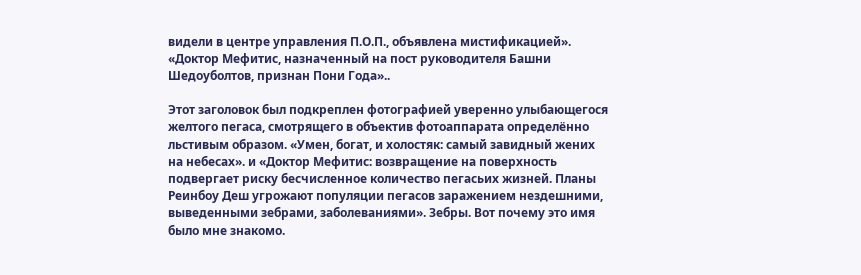видели в центре управления П.О.П., объявлена мистификацией». «Доктор Мефитис, назначенный на пост руководителя Башни Шедоуболтов, признан Пони Года»..

Этот заголовок был подкреплен фотографией уверенно улыбающегося желтого пегаса, смотрящего в объектив фотоаппарата определённо льстивым образом. «Умен, богат, и холостяк: самый завидный жених на небесах». и «Доктор Мефитис: возвращение на поверхность подвергает риску бесчисленное количество пегасьих жизней. Планы Реинбоу Деш угрожают популяции пегасов заражением нездешними, выведенными зебрами, заболеваниями». Зебры. Вот почему это имя было мне знакомо.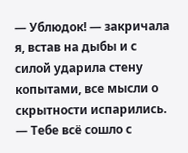— Ублюдок! — закричала я, встав на дыбы и с силой ударила стену копытами, все мысли о скрытности испарились. — Тебе всё сошло с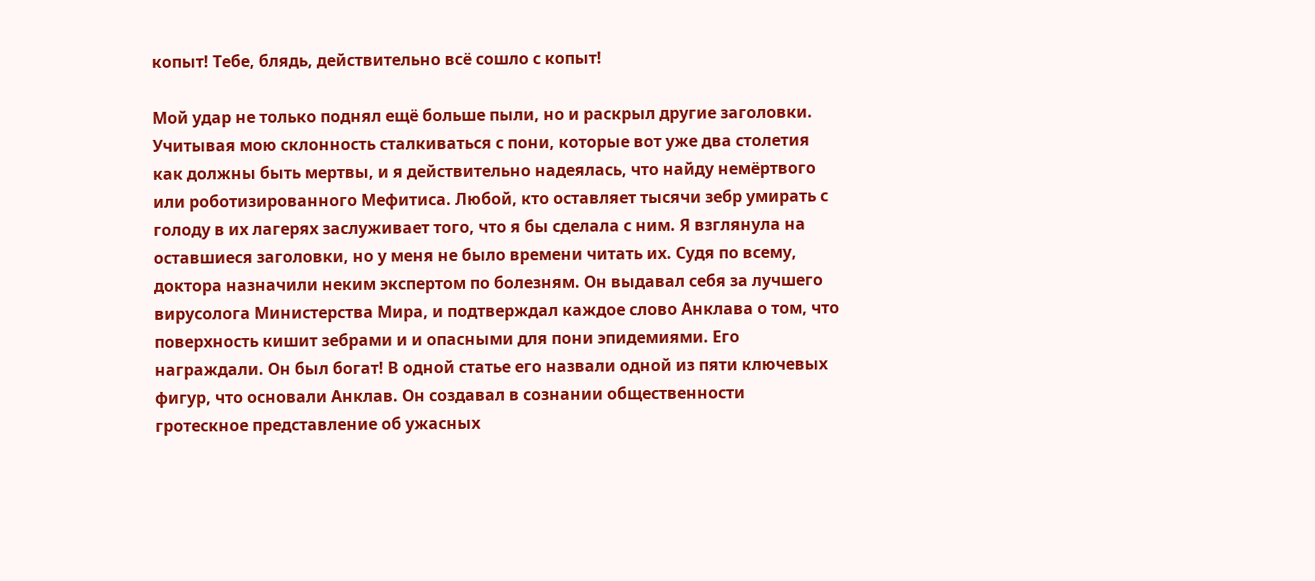копыт! Тебе, блядь, действительно всё сошло с копыт!

Мой удар не только поднял ещё больше пыли, но и раскрыл другие заголовки. Учитывая мою склонность сталкиваться с пони, которые вот уже два столетия как должны быть мертвы, и я действительно надеялась, что найду немёртвого или роботизированного Мефитиса. Любой, кто оставляет тысячи зебр умирать с голоду в их лагерях заслуживает того, что я бы сделала с ним. Я взглянула на оставшиеся заголовки, но у меня не было времени читать их. Судя по всему, доктора назначили неким экспертом по болезням. Он выдавал себя за лучшего вирусолога Министерства Мира, и подтверждал каждое слово Анклава о том, что поверхность кишит зебрами и и опасными для пони эпидемиями. Его награждали. Он был богат! В одной статье его назвали одной из пяти ключевых фигур, что основали Анклав. Он создавал в сознании общественности гротескное представление об ужасных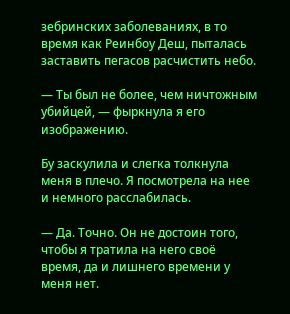зебринских заболеваниях, в то время как Реинбоу Деш, пыталась заставить пегасов расчистить небо.

— Ты был не более, чем ничтожным убийцей, — фыркнула я его изображению.

Бу заскулила и слегка толкнула меня в плечо. Я посмотрела на нее и немного расслабилась.

— Да. Точно. Он не достоин того, чтобы я тратила на него своё время, да и лишнего времени у меня нет.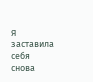Я заставила себя снова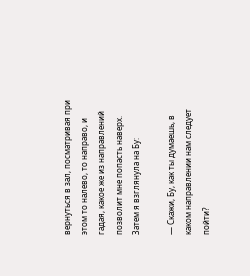вернуться в зал, посматривая при этом то налево, то направо, и гадая, какое же из направлений позволит мне попасть наверх. Затем я взглянула на Бу:

— Скажи, Бу, как ты думаешь, в каком направлении нам следует пойти?